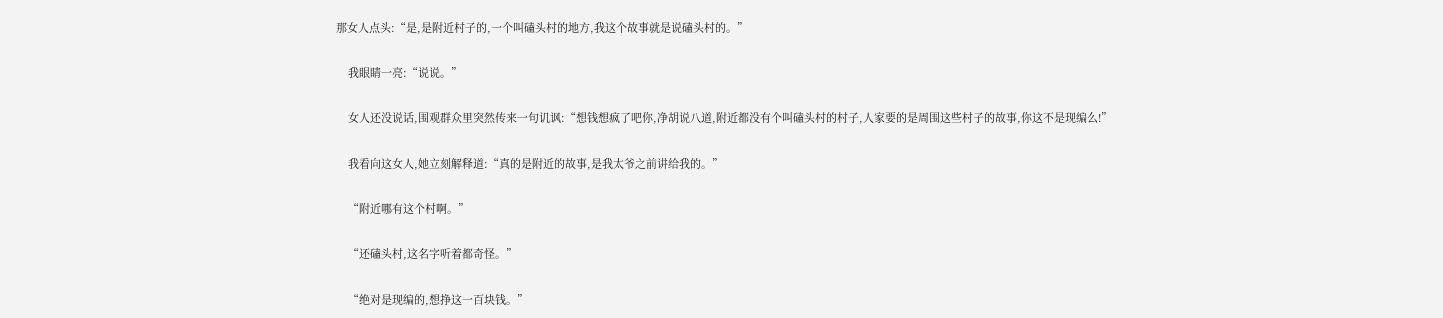那女人点头:“是,是附近村子的,一个叫磕头村的地方,我这个故事就是说磕头村的。”

    我眼睛一亮:“说说。”

    女人还没说话,围观群众里突然传来一句讥讽:“想钱想疯了吧你,净胡说八道,附近都没有个叫磕头村的村子,人家要的是周围这些村子的故事,你这不是现编么!”

    我看向这女人,她立刻解释道:“真的是附近的故事,是我太爷之前讲给我的。”

    “附近哪有这个村啊。”

    “还磕头村,这名字听着都奇怪。”

    “绝对是现编的,想挣这一百块钱。”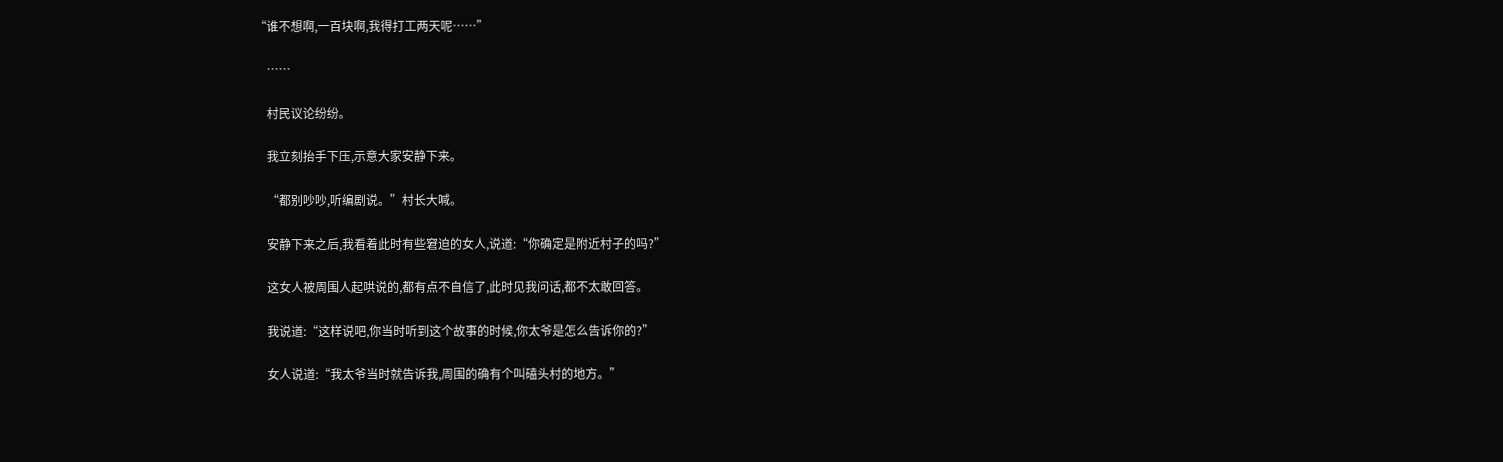“谁不想啊,一百块啊,我得打工两天呢……”

    ……

    村民议论纷纷。

    我立刻抬手下压,示意大家安静下来。

    “都别吵吵,听编剧说。”村长大喊。

    安静下来之后,我看着此时有些窘迫的女人,说道:“你确定是附近村子的吗?”

    这女人被周围人起哄说的,都有点不自信了,此时见我问话,都不太敢回答。

    我说道:“这样说吧,你当时听到这个故事的时候,你太爷是怎么告诉你的?”

    女人说道:“我太爷当时就告诉我,周围的确有个叫磕头村的地方。”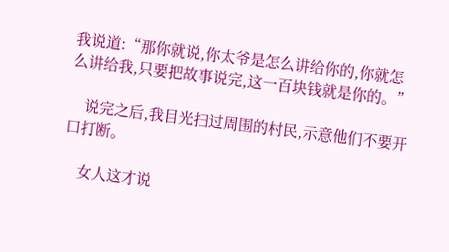我说道:“那你就说,你太爷是怎么讲给你的,你就怎么讲给我,只要把故事说完,这一百块钱就是你的。”

    说完之后,我目光扫过周围的村民,示意他们不要开口打断。

    女人这才说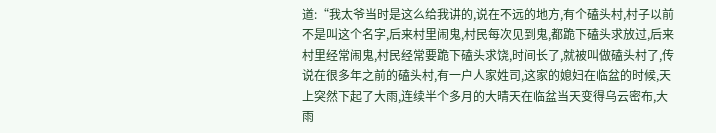道:“我太爷当时是这么给我讲的,说在不远的地方,有个磕头村,村子以前不是叫这个名字,后来村里闹鬼,村民每次见到鬼,都跪下磕头求放过,后来村里经常闹鬼,村民经常要跪下磕头求饶,时间长了,就被叫做磕头村了,传说在很多年之前的磕头村,有一户人家姓司,这家的媳妇在临盆的时候,天上突然下起了大雨,连续半个多月的大晴天在临盆当天变得乌云密布,大雨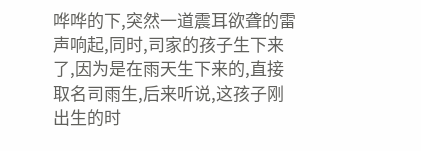哗哗的下,突然一道震耳欲聋的雷声响起,同时,司家的孩子生下来了,因为是在雨天生下来的,直接取名司雨生,后来听说,这孩子刚出生的时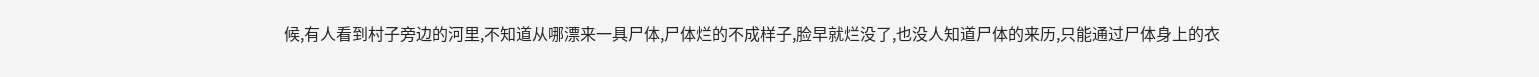候,有人看到村子旁边的河里,不知道从哪漂来一具尸体,尸体烂的不成样子,脸早就烂没了,也没人知道尸体的来历,只能通过尸体身上的衣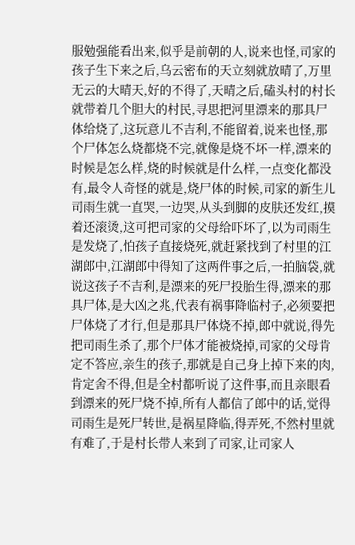服勉强能看出来,似乎是前朝的人,说来也怪,司家的孩子生下来之后,乌云密布的天立刻就放晴了,万里无云的大晴天,好的不得了,天晴之后,磕头村的村长就带着几个胆大的村民,寻思把河里漂来的那具尸体给烧了,这玩意儿不吉利,不能留着,说来也怪,那个尸体怎么烧都烧不完,就像是烧不坏一样,漂来的时候是怎么样,烧的时候就是什么样,一点变化都没有,最令人奇怪的就是,烧尸体的时候,司家的新生儿司雨生就一直哭,一边哭,从头到脚的皮肤还发红,摸着还滚烫,这可把司家的父母给吓坏了,以为司雨生是发烧了,怕孩子直接烧死,就赶紧找到了村里的江湖郎中,江湖郎中得知了这两件事之后,一拍脑袋,就说这孩子不吉利,是漂来的死尸投胎生得,漂来的那具尸体,是大凶之兆,代表有祸事降临村子,必须要把尸体烧了才行,但是那具尸体烧不掉,郎中就说,得先把司雨生杀了,那个尸体才能被烧掉,司家的父母肯定不答应,亲生的孩子,那就是自己身上掉下来的肉,肯定舍不得,但是全村都听说了这件事,而且亲眼看到漂来的死尸烧不掉,所有人都信了郎中的话,觉得司雨生是死尸转世,是祸星降临,得弄死,不然村里就有难了,于是村长带人来到了司家,让司家人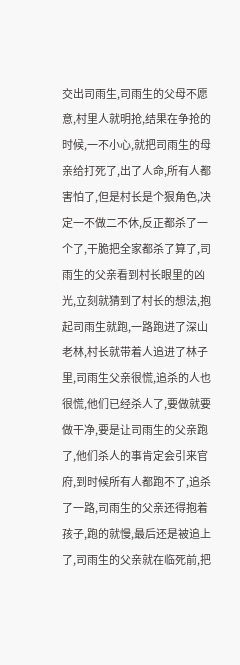交出司雨生,司雨生的父母不愿意,村里人就明抢,结果在争抢的时候,一不小心,就把司雨生的母亲给打死了,出了人命,所有人都害怕了,但是村长是个狠角色,决定一不做二不休,反正都杀了一个了,干脆把全家都杀了算了,司雨生的父亲看到村长眼里的凶光,立刻就猜到了村长的想法,抱起司雨生就跑,一路跑进了深山老林,村长就带着人追进了林子里,司雨生父亲很慌,追杀的人也很慌,他们已经杀人了,要做就要做干净,要是让司雨生的父亲跑了,他们杀人的事肯定会引来官府,到时候所有人都跑不了,追杀了一路,司雨生的父亲还得抱着孩子,跑的就慢,最后还是被追上了,司雨生的父亲就在临死前,把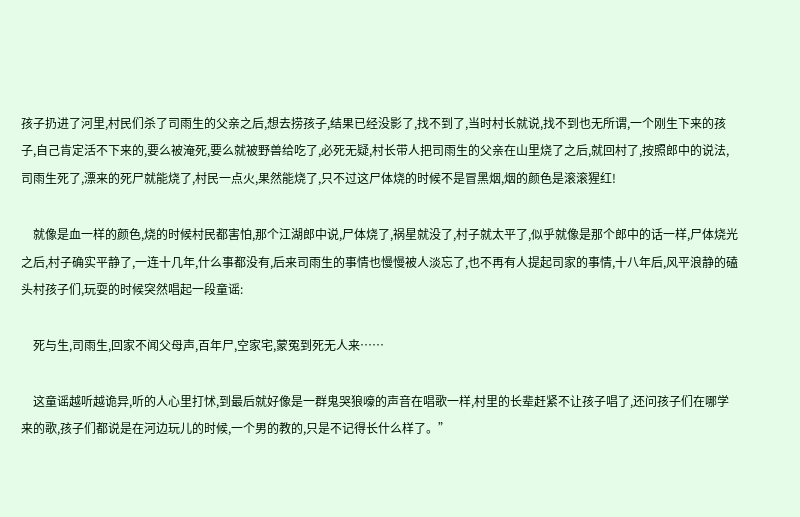孩子扔进了河里,村民们杀了司雨生的父亲之后,想去捞孩子,结果已经没影了,找不到了,当时村长就说,找不到也无所谓,一个刚生下来的孩子,自己肯定活不下来的,要么被淹死,要么就被野兽给吃了,必死无疑,村长带人把司雨生的父亲在山里烧了之后,就回村了,按照郎中的说法,司雨生死了,漂来的死尸就能烧了,村民一点火,果然能烧了,只不过这尸体烧的时候不是冒黑烟,烟的颜色是滚滚猩红!

    就像是血一样的颜色,烧的时候村民都害怕,那个江湖郎中说,尸体烧了,祸星就没了,村子就太平了,似乎就像是那个郎中的话一样,尸体烧光之后,村子确实平静了,一连十几年,什么事都没有,后来司雨生的事情也慢慢被人淡忘了,也不再有人提起司家的事情,十八年后,风平浪静的磕头村孩子们,玩耍的时候突然唱起一段童谣:

    死与生,司雨生,回家不闻父母声,百年尸,空家宅,蒙冤到死无人来……

    这童谣越听越诡异,听的人心里打怵,到最后就好像是一群鬼哭狼嚎的声音在唱歌一样,村里的长辈赶紧不让孩子唱了,还问孩子们在哪学来的歌,孩子们都说是在河边玩儿的时候,一个男的教的,只是不记得长什么样了。”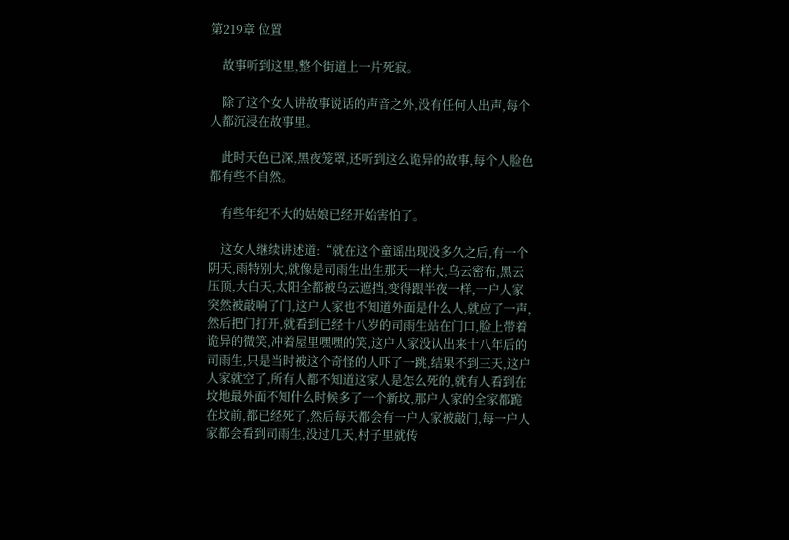第219章 位置

    故事听到这里,整个街道上一片死寂。

    除了这个女人讲故事说话的声音之外,没有任何人出声,每个人都沉浸在故事里。

    此时天色已深,黑夜笼罩,还听到这么诡异的故事,每个人脸色都有些不自然。

    有些年纪不大的姑娘已经开始害怕了。

    这女人继续讲述道:“就在这个童谣出现没多久之后,有一个阴天,雨特别大,就像是司雨生出生那天一样大,乌云密布,黑云压顶,大白天,太阳全都被乌云遮挡,变得跟半夜一样,一户人家突然被敲响了门,这户人家也不知道外面是什么人,就应了一声,然后把门打开,就看到已经十八岁的司雨生站在门口,脸上带着诡异的微笑,冲着屋里嘿嘿的笑,这户人家没认出来十八年后的司雨生,只是当时被这个奇怪的人吓了一跳,结果不到三天,这户人家就空了,所有人都不知道这家人是怎么死的,就有人看到在坟地最外面不知什么时候多了一个新坟,那户人家的全家都跪在坟前,都已经死了,然后每天都会有一户人家被敲门,每一户人家都会看到司雨生,没过几天,村子里就传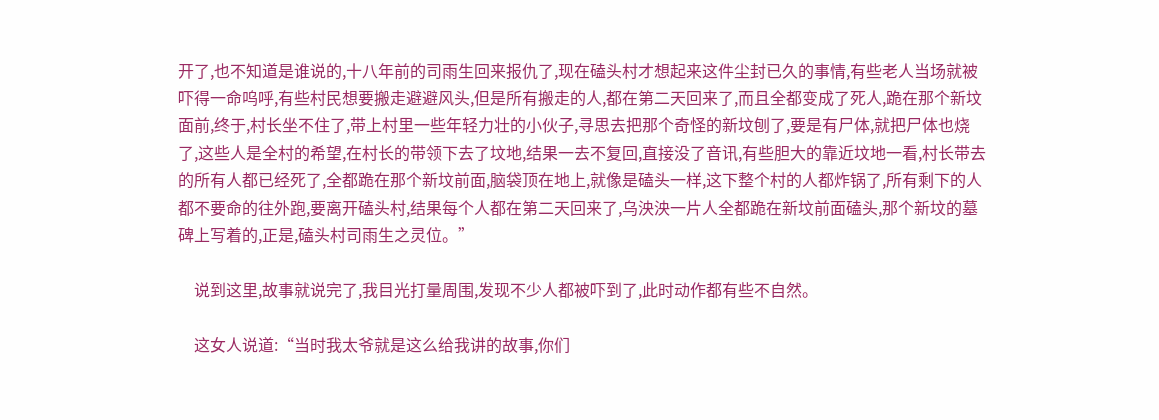开了,也不知道是谁说的,十八年前的司雨生回来报仇了,现在磕头村才想起来这件尘封已久的事情,有些老人当场就被吓得一命呜呼,有些村民想要搬走避避风头,但是所有搬走的人,都在第二天回来了,而且全都变成了死人,跪在那个新坟面前,终于,村长坐不住了,带上村里一些年轻力壮的小伙子,寻思去把那个奇怪的新坟刨了,要是有尸体,就把尸体也烧了,这些人是全村的希望,在村长的带领下去了坟地,结果一去不复回,直接没了音讯,有些胆大的靠近坟地一看,村长带去的所有人都已经死了,全都跪在那个新坟前面,脑袋顶在地上,就像是磕头一样,这下整个村的人都炸锅了,所有剩下的人都不要命的往外跑,要离开磕头村,结果每个人都在第二天回来了,乌泱泱一片人全都跪在新坟前面磕头,那个新坟的墓碑上写着的,正是,磕头村司雨生之灵位。”

    说到这里,故事就说完了,我目光打量周围,发现不少人都被吓到了,此时动作都有些不自然。

    这女人说道:“当时我太爷就是这么给我讲的故事,你们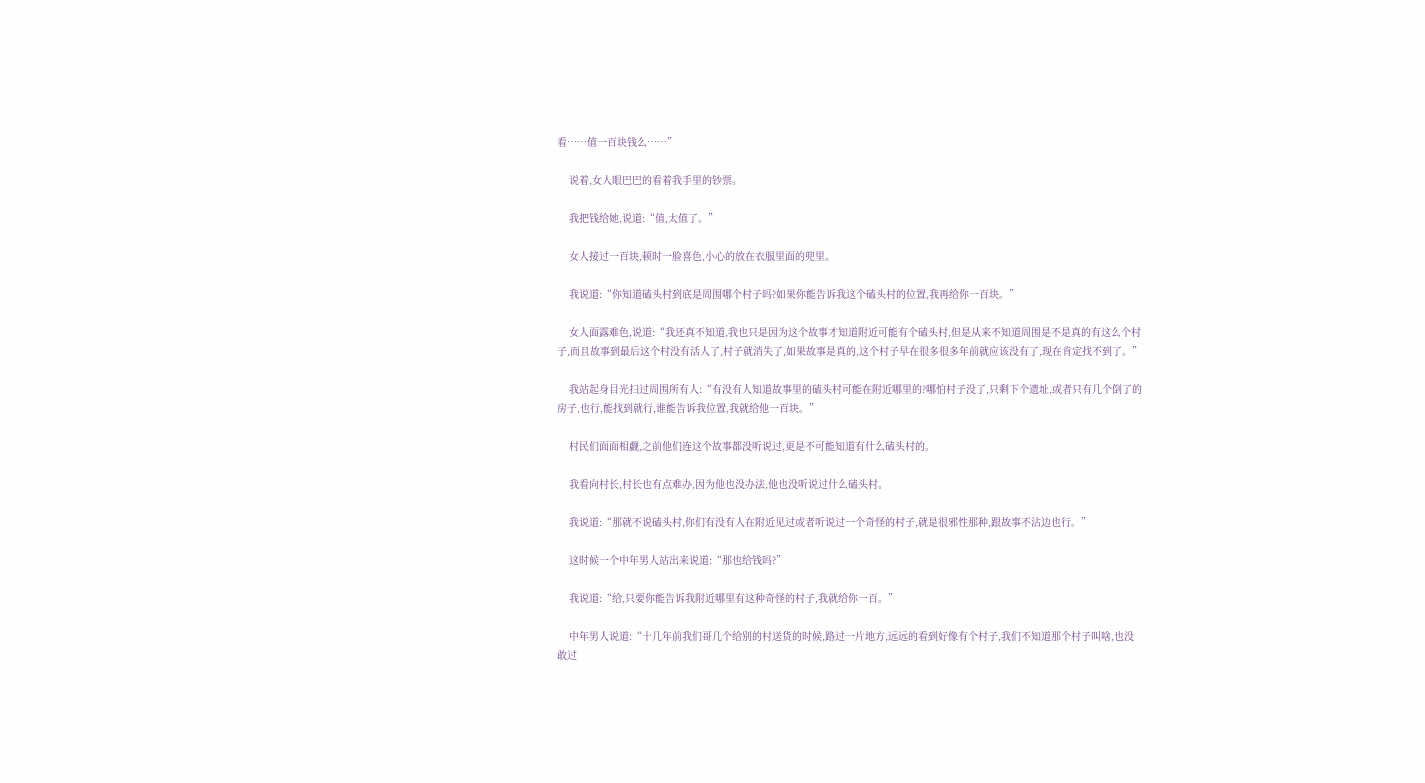看……值一百块钱么……”

    说着,女人眼巴巴的看着我手里的钞票。

    我把钱给她,说道:“值,太值了。”

    女人接过一百块,顿时一脸喜色,小心的放在衣服里面的兜里。

    我说道:“你知道磕头村到底是周围哪个村子吗?如果你能告诉我这个磕头村的位置,我再给你一百块。”

    女人面露难色,说道:“我还真不知道,我也只是因为这个故事才知道附近可能有个磕头村,但是从来不知道周围是不是真的有这么个村子,而且故事到最后这个村没有活人了,村子就消失了,如果故事是真的,这个村子早在很多很多年前就应该没有了,现在肯定找不到了。”

    我站起身目光扫过周围所有人:“有没有人知道故事里的磕头村可能在附近哪里的?哪怕村子没了,只剩下个遗址,或者只有几个倒了的房子,也行,能找到就行,谁能告诉我位置,我就给他一百块。”

    村民们面面相觑,之前他们连这个故事都没听说过,更是不可能知道有什么磕头村的。

    我看向村长,村长也有点难办,因为他也没办法,他也没听说过什么磕头村。

    我说道:“那就不说磕头村,你们有没有人在附近见过或者听说过一个奇怪的村子,就是很邪性那种,跟故事不沾边也行。”

    这时候一个中年男人站出来说道:“那也给钱吗?”

    我说道:“给,只要你能告诉我附近哪里有这种奇怪的村子,我就给你一百。”

    中年男人说道:“十几年前我们哥几个给别的村送货的时候,路过一片地方,远远的看到好像有个村子,我们不知道那个村子叫啥,也没敢过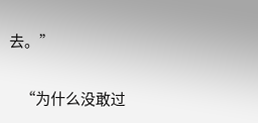去。”

    “为什么没敢过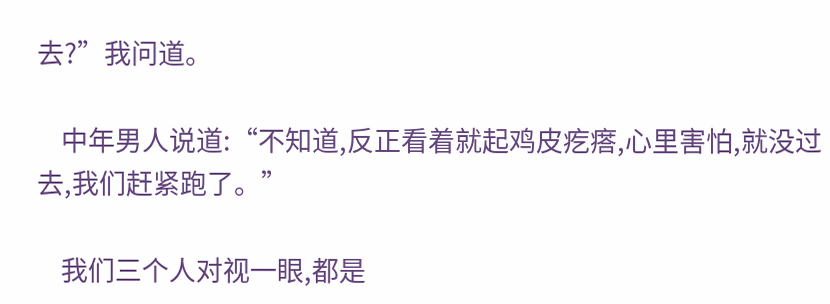去?”我问道。

    中年男人说道:“不知道,反正看着就起鸡皮疙瘩,心里害怕,就没过去,我们赶紧跑了。”

    我们三个人对视一眼,都是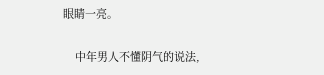眼睛一亮。

    中年男人不懂阴气的说法,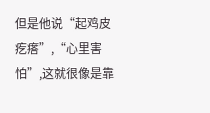但是他说“起鸡皮疙瘩”,“心里害怕”,这就很像是靠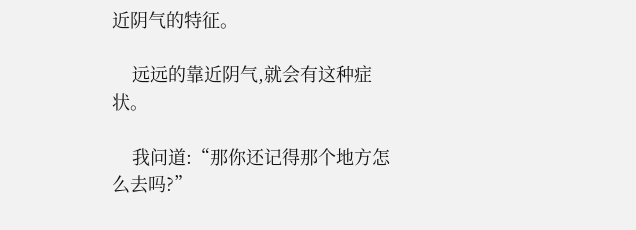近阴气的特征。

    远远的靠近阴气,就会有这种症状。

    我问道:“那你还记得那个地方怎么去吗?”